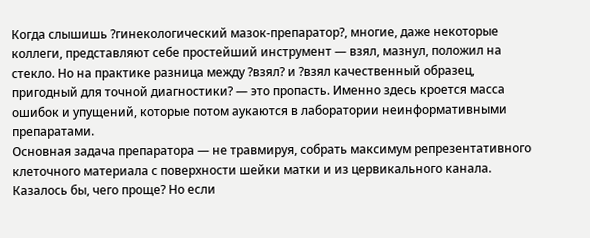Когда слышишь ?гинекологический мазок-препаратор?, многие, даже некоторые коллеги, представляют себе простейший инструмент — взял, мазнул, положил на стекло. Но на практике разница между ?взял? и ?взял качественный образец, пригодный для точной диагностики? — это пропасть. Именно здесь кроется масса ошибок и упущений, которые потом аукаются в лаборатории неинформативными препаратами.
Основная задача препаратора — не травмируя, собрать максимум репрезентативного клеточного материала с поверхности шейки матки и из цервикального канала. Казалось бы, чего проще? Но если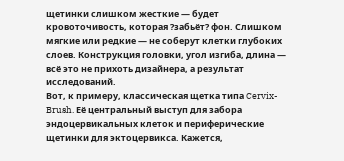щетинки слишком жесткие — будет кровоточивость, которая ?забьёт? фон. Слишком мягкие или редкие — не соберут клетки глубоких слоев. Конструкция головки, угол изгиба, длина — всё это не прихоть дизайнера, а результат исследований.
Вот, к примеру, классическая щетка типа Cervix-Brush. Её центральный выступ для забора эндоцервикальных клеток и периферические щетинки для эктоцервикса. Кажется,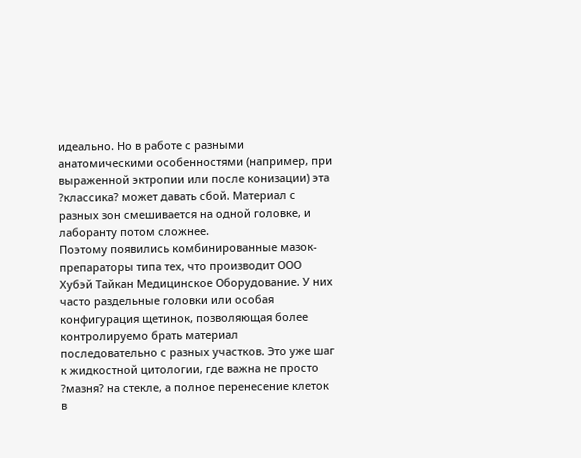идеально. Но в работе с разными анатомическими особенностями (например, при выраженной эктропии или после конизации) эта ?классика? может давать сбой. Материал с разных зон смешивается на одной головке, и лаборанту потом сложнее.
Поэтому появились комбинированные мазок-препараторы типа тех, что производит ООО Хубэй Тайкан Медицинское Оборудование. У них часто раздельные головки или особая конфигурация щетинок, позволяющая более контролируемо брать материал последовательно с разных участков. Это уже шаг к жидкостной цитологии, где важна не просто ?мазня? на стекле, а полное перенесение клеток в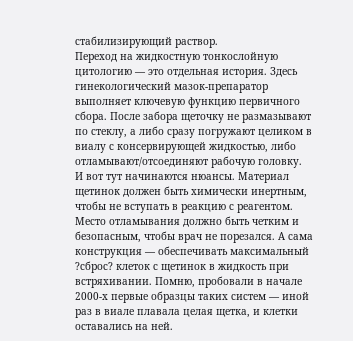стабилизирующий раствор.
Переход на жидкостную тонкослойную цитологию — это отдельная история. Здесь гинекологический мазок-препаратор выполняет ключевую функцию первичного сбора. После забора щеточку не размазывают по стеклу, а либо сразу погружают целиком в виалу с консервирующей жидкостью, либо отламывают/отсоединяют рабочую головку.
И вот тут начинаются нюансы. Материал щетинок должен быть химически инертным, чтобы не вступать в реакцию с реагентом. Место отламывания должно быть четким и безопасным, чтобы врач не порезался. А сама конструкция — обеспечивать максимальный ?сброс? клеток с щетинок в жидкость при встряхивании. Помню, пробовали в начале 2000-х первые образцы таких систем — иной раз в виале плавала целая щетка, и клетки оставались на ней.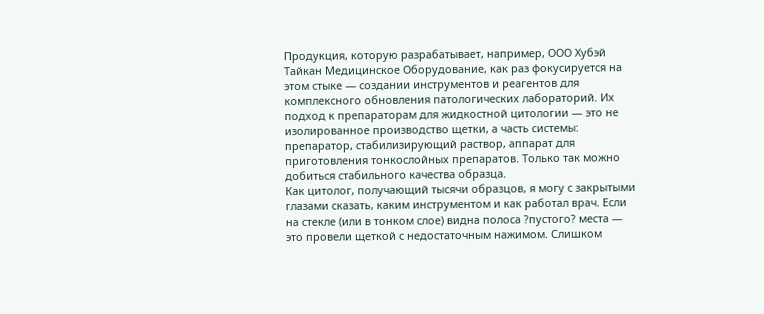Продукция, которую разрабатывает, например, ООО Хубэй Тайкан Медицинское Оборудование, как раз фокусируется на этом стыке — создании инструментов и реагентов для комплексного обновления патологических лабораторий. Их подход к препараторам для жидкостной цитологии — это не изолированное производство щетки, а часть системы: препаратор, стабилизирующий раствор, аппарат для приготовления тонкослойных препаратов. Только так можно добиться стабильного качества образца.
Как цитолог, получающий тысячи образцов, я могу с закрытыми глазами сказать, каким инструментом и как работал врач. Если на стекле (или в тонком слое) видна полоса ?пустого? места — это провели щеткой с недостаточным нажимом. Слишком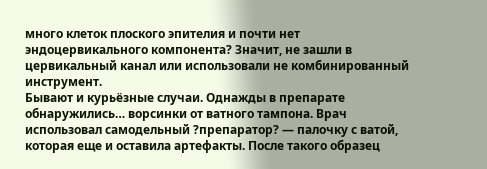много клеток плоского эпителия и почти нет эндоцервикального компонента? Значит, не зашли в цервикальный канал или использовали не комбинированный инструмент.
Бывают и курьёзные случаи. Однажды в препарате обнаружились… ворсинки от ватного тампона. Врач использовал самодельный ?препаратор? — палочку с ватой, которая еще и оставила артефакты. После такого образец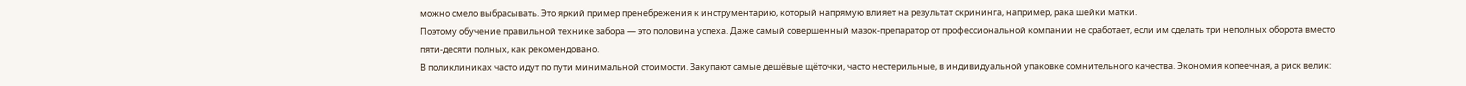можно смело выбрасывать. Это яркий пример пренебрежения к инструментарию, который напрямую влияет на результат скрининга, например, рака шейки матки.
Поэтому обучение правильной технике забора — это половина успеха. Даже самый совершенный мазок-препаратор от профессиональной компании не сработает, если им сделать три неполных оборота вместо пяти-десяти полных, как рекомендовано.
В поликлиниках часто идут по пути минимальной стоимости. Закупают самые дешёвые щёточки, часто нестерильные, в индивидуальной упаковке сомнительного качества. Экономия копеечная, а риск велик: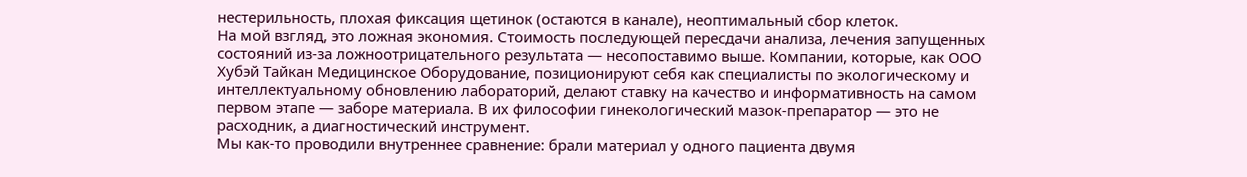нестерильность, плохая фиксация щетинок (остаются в канале), неоптимальный сбор клеток.
На мой взгляд, это ложная экономия. Стоимость последующей пересдачи анализа, лечения запущенных состояний из-за ложноотрицательного результата — несопоставимо выше. Компании, которые, как ООО Хубэй Тайкан Медицинское Оборудование, позиционируют себя как специалисты по экологическому и интеллектуальному обновлению лабораторий, делают ставку на качество и информативность на самом первом этапе — заборе материала. В их философии гинекологический мазок-препаратор — это не расходник, а диагностический инструмент.
Мы как-то проводили внутреннее сравнение: брали материал у одного пациента двумя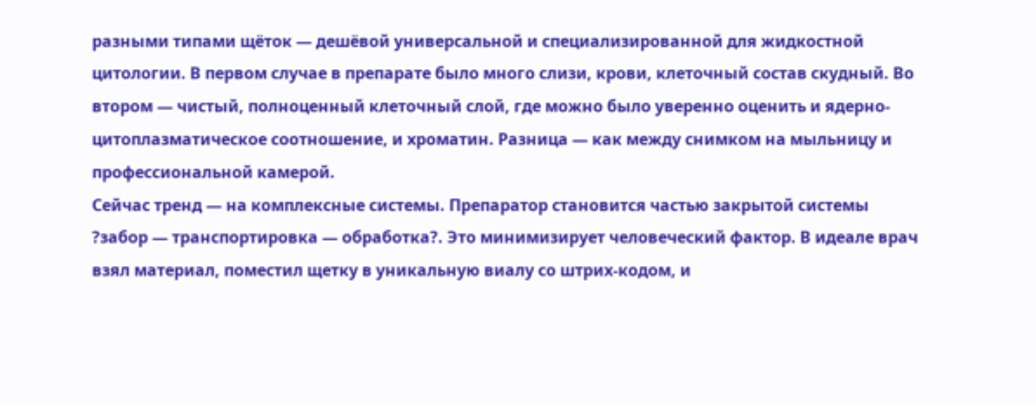разными типами щёток — дешёвой универсальной и специализированной для жидкостной цитологии. В первом случае в препарате было много слизи, крови, клеточный состав скудный. Во втором — чистый, полноценный клеточный слой, где можно было уверенно оценить и ядерно-цитоплазматическое соотношение, и хроматин. Разница — как между снимком на мыльницу и профессиональной камерой.
Сейчас тренд — на комплексные системы. Препаратор становится частью закрытой системы ?забор — транспортировка — обработка?. Это минимизирует человеческий фактор. В идеале врач взял материал, поместил щетку в уникальную виалу со штрих-кодом, и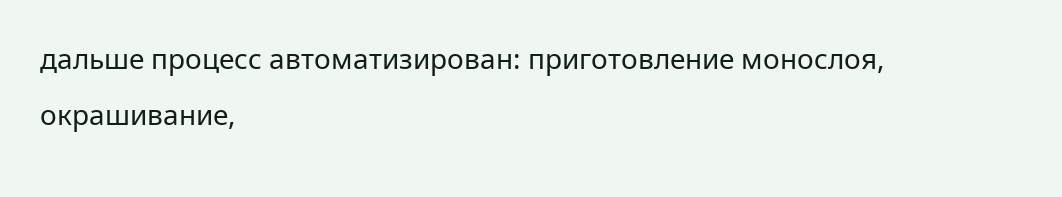дальше процесс автоматизирован: приготовление монослоя, окрашивание,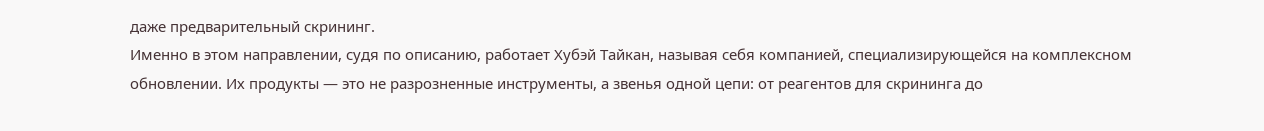даже предварительный скрининг.
Именно в этом направлении, судя по описанию, работает Хубэй Тайкан, называя себя компанией, специализирующейся на комплексном обновлении. Их продукты — это не разрозненные инструменты, а звенья одной цепи: от реагентов для скрининга до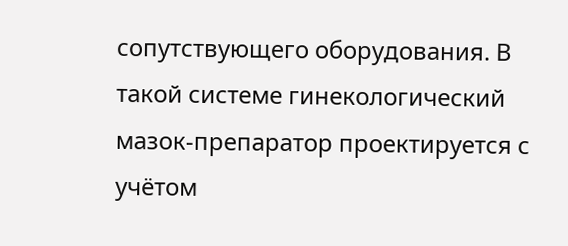сопутствующего оборудования. В такой системе гинекологический мазок-препаратор проектируется с учётом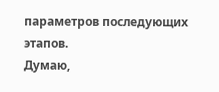параметров последующих этапов.
Думаю,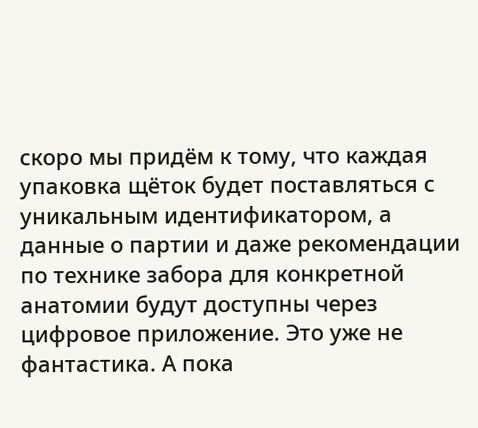скоро мы придём к тому, что каждая упаковка щёток будет поставляться с уникальным идентификатором, а данные о партии и даже рекомендации по технике забора для конкретной анатомии будут доступны через цифровое приложение. Это уже не фантастика. А пока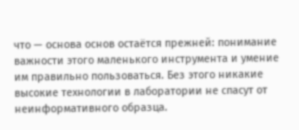что — основа основ остаётся прежней: понимание важности этого маленького инструмента и умение им правильно пользоваться. Без этого никакие высокие технологии в лаборатории не спасут от неинформативного образца.